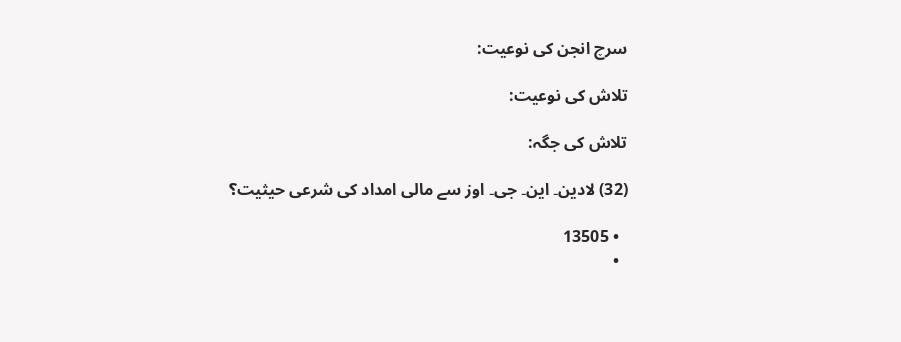سرچ انجن کی نوعیت:

تلاش کی نوعیت:

تلاش کی جگہ:

(32) لادین۔ این۔ جی۔ اوز سے مالی امداد کی شرعی حیثیت؟

  • 13505
  •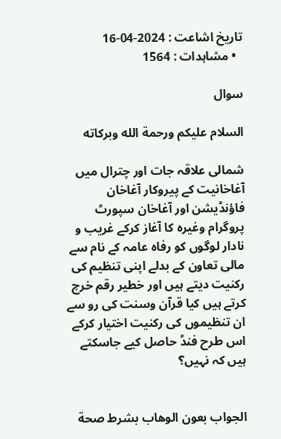تاریخ اشاعت : 2024-04-16
  • مشاہدات : 1564

سوال

السلام عليكم ورحمة الله وبركاته

شمالی علاقہ جات اور چترال میں آغاخانیت کے پیروکار آغاخان فاؤنڈیشن اور آغاخان سپورٹ پروگرام وغیرہ کا آغاز کرکے غریب و نادار لوگوں کو رفاہ عامہ کے نام سے مالی تعاون کے بدلے اپنی تنظیم کی رکنیت دیتے ہیں اور خطیر رقم خرچ کرتے ہیں کیا قرآن وسنت کی رو سے ان تنظیموں کی رکنیت اختیار کرکے اس طرح فنڈ حاصل کیے جاسکتے ہیں کہ نہیں؟


الجواب بعون الوهاب بشرط صحة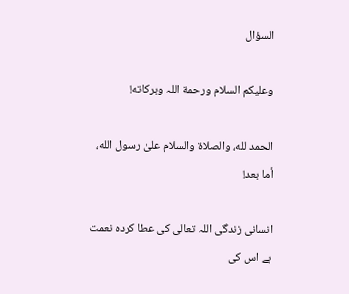السؤال

وعلیکم السلام ورحمة اللہ وبرکاته!

الحمد لله، والصلاة والسلام علىٰ رسول الله، أما بعد!

انسانی زندگی اللہ تعالی کی عطا کردہ نعمت ہے اس کی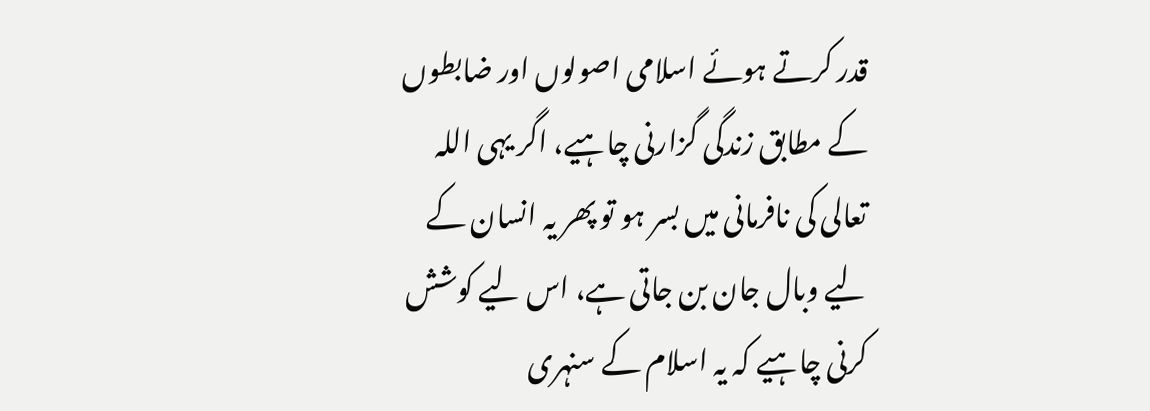قدر کرتے ہوئے اسلامی اصولوں اور ضابطوں کے مطابق زندگی گزارنی چاہیے، اگر یہی اللہ تعالی کی نافرمانی میں بسر ہو تو پھر یہ انسان کے لیے وبال جان بن جاتی ہے، اس لیے کوشش کرنی چاہیے کہ یہ اسلام کے سنہری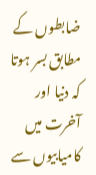ضابطوں کے مطابق بسر ہوتا کہ دنیا اور آخرت میں کامیابیوں سے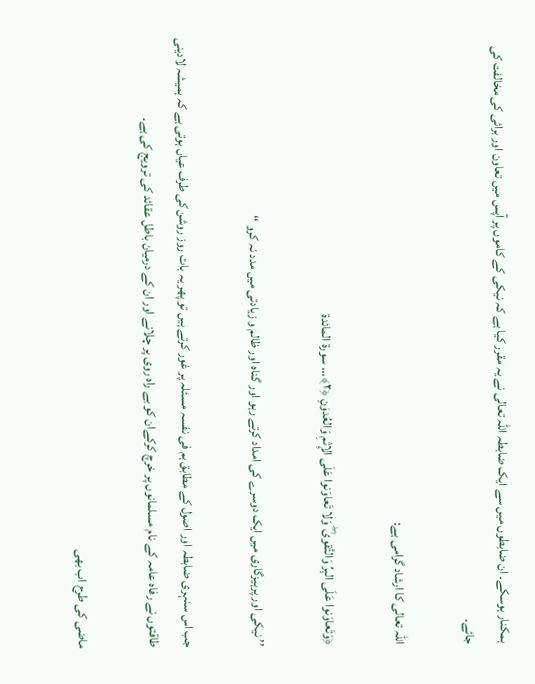ہمکنار ہوسکے۔ ان ضابطوں میں سے ایک ضابطہ اللہ تعالی نے یہ مقرر کیا ہے کہ نیکی کے کاموں پر آپس میں تعاون اور برائی کی مخالفت کی جائے۔

اللہ تعالی کا ارشاد گرامی ہے:

﴿وَتَعاوَنوا عَلَى البِرِّ‌ وَالتَّقوىٰ ۖ وَلا تَعاوَنوا عَلَى الإِثمِ وَالعُدو‌ٰنِ ﴿٢﴾... سورة المائدة

’’ نیکی اور پرہیزگاری میں ایک دوسرے کی امداد کرتے رہو اور گناه اور ظالم و زیادتی میں مدد نہ کرو ‘‘

جب اس سنہری ضابطہ اور اصول کے مطابق ہم فی نفسہ مسئلہ پر غور کرتے ہیں تو پھر یہ بات روز روشن کی طرف عیاں ہوتی ہے کہ ہمیشہ لادینی طاقتوں نے رفاہ عامہ کے نام مسلمانوں پر خرچ کرکےان کو بے راہ روی پر چلانے اور ان کے درمیان باطل عقائد کی ترویج کی ہے۔

ماضی کی طرح اب بھی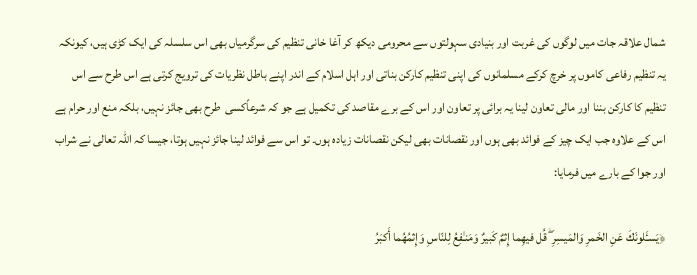شمال علاقہ جات میں لوگوں کی غربت اور بنیادی سہولتوں سے محرومی دیکھ کر آغا خانی تنظیم کی سرگرمیاں بھی اس سلسلہ کی ایک کڑی ہیں، کیونکہ یہ تنظیم رفاعی کاموں پر خرچ کرکے مسلمانوں کی اپنی تنظیم کارکن بناتی اور اہل اسلام کے اندر اپنے باطل نظریات کی ترویج کرتی ہے اس طرح سے اس تنظیم کا کارکن بننا اور مالی تعاون لینا یہ برائی پر تعاون اور اس کے برے مقاصد کی تکمیل ہے جو کہ شرعاًکسی  طرح بھی جائز نہیں، بلکہ منع اور حرام ہے اس کے علاوہ جب ایک چیز کے فوائد بھی ہوں اور نقصانات بھی لیکن نقصانات زیادہ ہوں۔ تو اس سے فوائد لینا جائز نہیں ہوتا، جیسا کہ اللہ تعالی نے شراب اور جوا کے بارے میں فرمایا:

﴿يَسـَٔلونَكَ عَنِ الخَمرِ‌ وَالمَيسِرِ‌ ۖ قُل فيهِما إِثمٌ كَبيرٌ‌ وَمَنـٰفِعُ لِلنّاسِ وَإِثمُهُما أَكبَرُ‌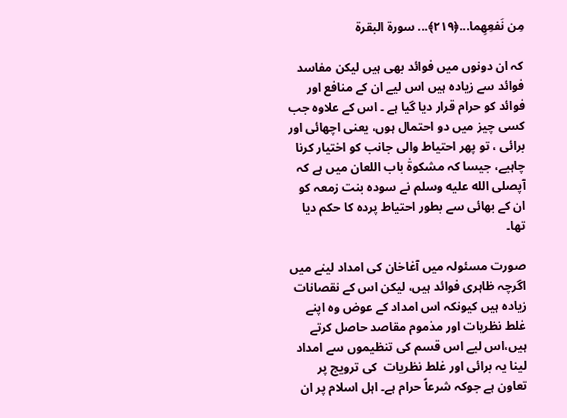مِن نَفعِهِما...﴿٢١٩﴾... سورة البقرة

کہ ان دونوں میں فوائد بھی ہیں لیکن مفاسد فوائد سے زیادہ ہیں اس لیے ان کے منافع اور فوائد کو حرام قرار دیا گیا ہے ۔ اس کے علاوہ جب کسی چیز میں دو احتمال ہوں، یعنی اچھائی اور برائی ، تو پھر احتیاط والی جانب کو اختیار کرنا چاہیے، جیسا کہ مشکوۃٰ باب اللعان میں ہے کہ آپصلى الله عليه وسلم نے سودہ بنت زمعہ کو ان کے بھائی سے بطور احتیاط پردہ کا حکم دیا تھا۔

صورت مسئولہ میں آغاخان کی امداد لینے میں اگرچہ ظاہری فوائد ہیں، لیکن اس کے نقصانات زیادہ ہیں کیونکہ اس امداد کے عوض وہ اپنے غلط نظریات اور مذموم مقاصد حاصل کرتے ہیں،اس لیے اس قسم کی تنظیموں سے امداد لینا یہ برائی اور غلط نظریات  کی ترویج پر تعاون ہے جوکہ شرعاً حرام ہے۔ اہل اسلام پر ان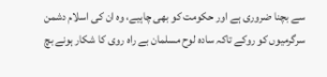سے بچنا ضروری ہے اور حکومت کو بھی چاہیے، وہ ان کی اسلام دشمن سرگرمیوں کو روکے تاکہ سادہ لوح مسلمان بے راہ روی کا شکار ہونے بچ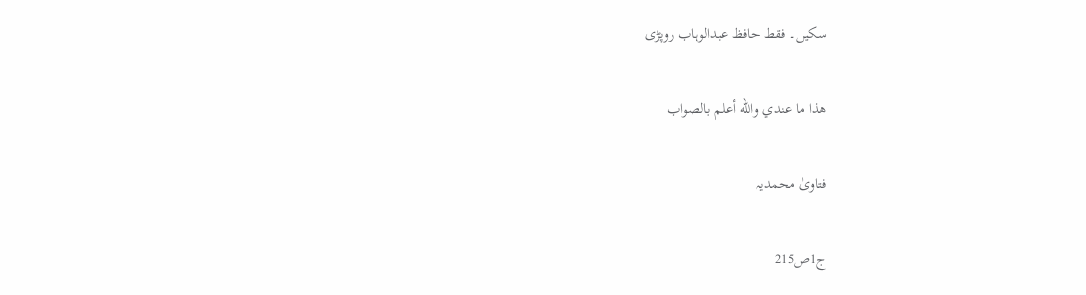سکیں۔ فقط حافظ عبدالوہاب روپڑی

ھذا ما عندي والله أعلم بالصواب

فتاویٰ محمدیہ

ج1ص215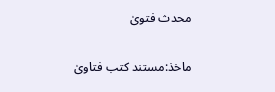محدث فتویٰ

ماخذ:مستند کتب فتاویٰ